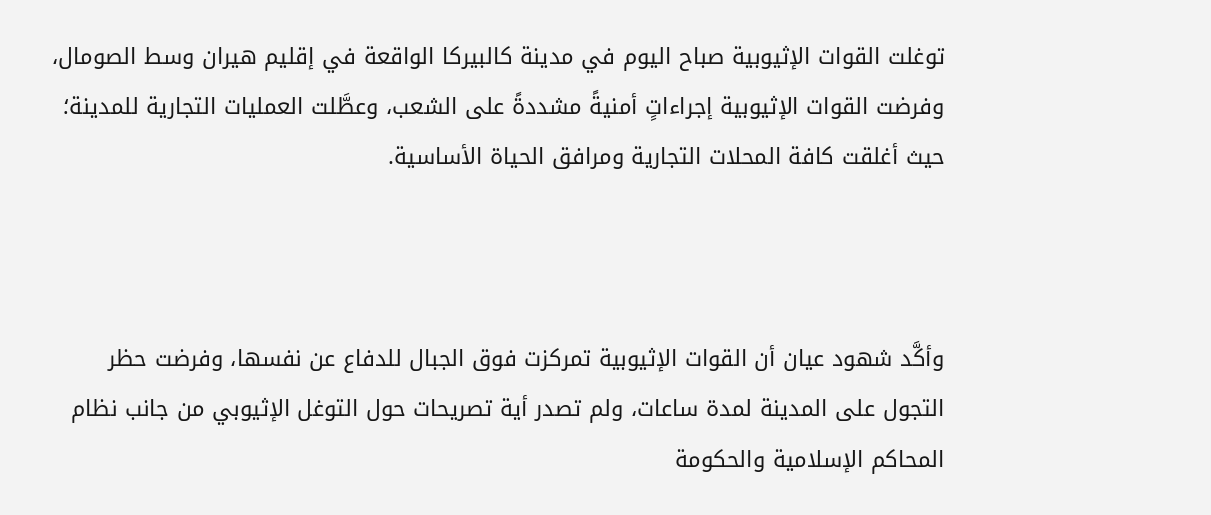توغلت القوات الإثيوبية صباح اليوم في مدينة كالبيركا الواقعة في إقليم هيران وسط الصومال، وفرضت القوات الإثيوبية إجراءاتٍ أمنيةً مشددةً على الشعب، وعطَّلت العمليات التجارية للمدينة؛ حيث أغلقت كافة المحلات التجارية ومرافق الحياة الأساسية.



وأكَّد شهود عيان أن القوات الإثيوبية تمركزت فوق الجبال للدفاع عن نفسها، وفرضت حظر التجول على المدينة لمدة ساعات، ولم تصدر أية تصريحات حول التوغل الإثيوبي من جانب نظام المحاكم الإسلامية والحكومة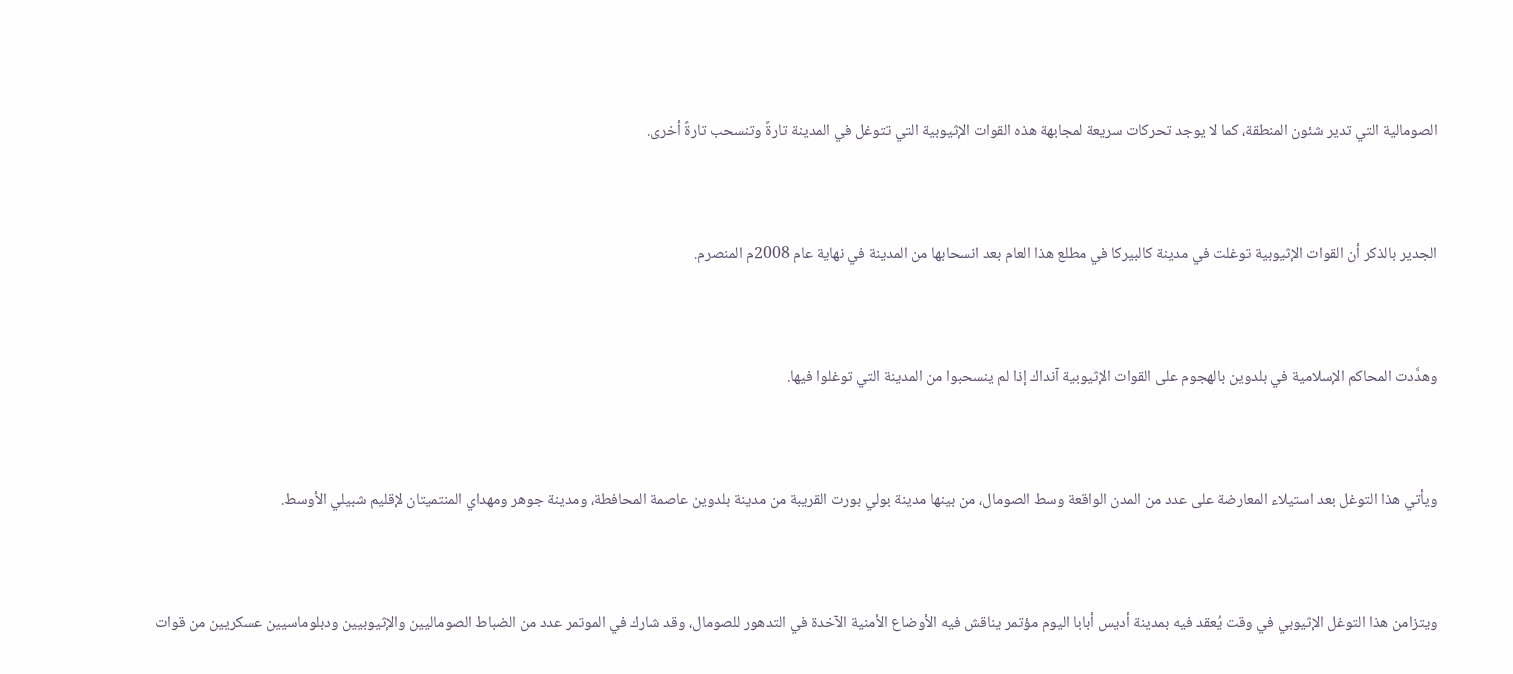الصومالية التي تدير شئون المنطقة، كما لا يوجد تحركات سريعة لمجابهة هذه القوات الإثيوبية التي تتوغل في المدينة تارةً وتنسحب تارةً أخرى.



الجدير بالذكر أن القوات الإثيوبية توغلت في مدينة كالبيركا في مطلع هذا العام بعد انسحابها من المدينة في نهاية عام 2008م المنصرم.



وهدَّدت المحاكم الإسلامية في بلدوين بالهجوم على القوات الإثيوبية آنداك إذا لم ينسحبوا من المدينة التي توغلوا فيها.



ويأتي هذا التوغل بعد استيلاء المعارضة على عدد من المدن الواقعة وسط الصومال، من بينها مدينة بولي بورت القريبة من مدينة بلدوين عاصمة المحافطة، ومدينة جوهر ومهداي المنتميتان لإقليم شبيلي الأوسط.



ويتزامن هذا التوغل الإثيوبي في وقت يُعقد فيه بمدينة أديس أبابا اليوم مؤتمر يناقش فيه الأوضاع الأمنية الآخدة في التدهور للصومال، وقد شارك في الموتمر عدد من الضباط الصوماليين والإثيوبيين ودبلوماسيين عسكريين من قوات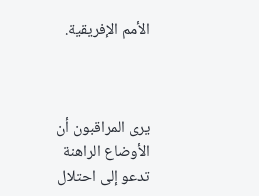الأمم الإفريقية.



يرى المراقبون أن الأوضاع الراهنة تدعو إلى احتلال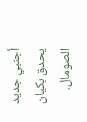أجنبي جديد يحدق بكيان الصومال.